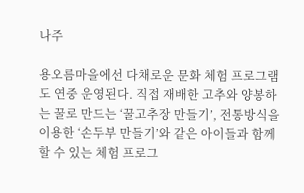나주

용오름마을에선 다채로운 문화 체험 프로그램도 연중 운영된다. 직접 재배한 고추와 양봉하는 꿀로 만드는 ‘꿀고추장 만들기’, 전통방식을 이용한 ‘손두부 만들기’와 같은 아이들과 함께할 수 있는 체험 프로그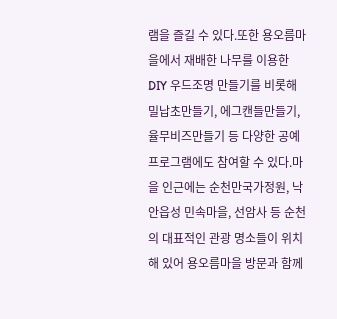램을 즐길 수 있다.또한 용오름마을에서 재배한 나무를 이용한 DIY 우드조명 만들기를 비롯해 밀납초만들기, 에그캔들만들기, 율무비즈만들기 등 다양한 공예프로그램에도 참여할 수 있다.마을 인근에는 순천만국가정원, 낙안읍성 민속마을, 선암사 등 순천의 대표적인 관광 명소들이 위치해 있어 용오름마을 방문과 함께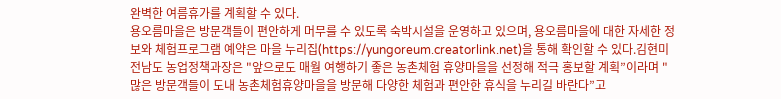완벽한 여름휴가를 계획할 수 있다.
용오름마을은 방문객들이 편안하게 머무를 수 있도록 숙박시설을 운영하고 있으며, 용오름마을에 대한 자세한 정보와 체험프로그램 예약은 마을 누리집(https://yungoreum.creatorlink.net)을 통해 확인할 수 있다.김현미 전남도 농업정책과장은 "앞으로도 매월 여행하기 좋은 농촌체험 휴양마을을 선정해 적극 홍보할 계획”이라며 "많은 방문객들이 도내 농촌체험휴양마을을 방문해 다양한 체험과 편안한 휴식을 누리길 바란다”고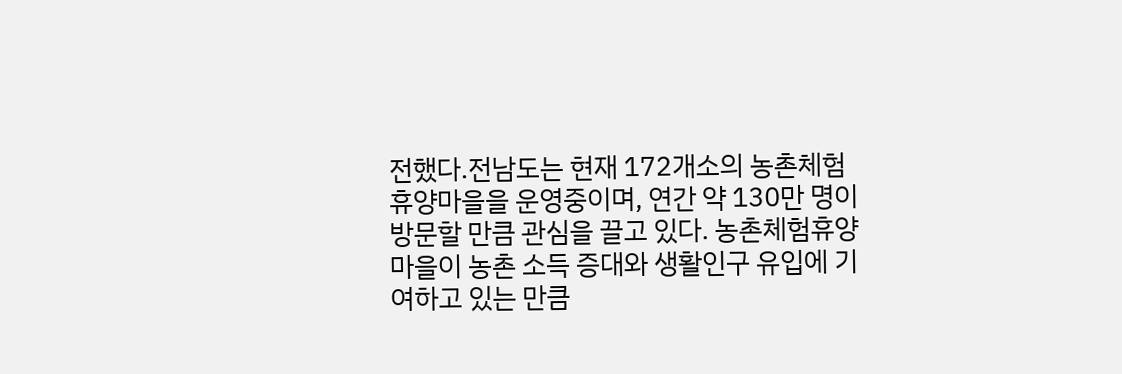전했다.전남도는 현재 172개소의 농촌체험휴양마을을 운영중이며, 연간 약 130만 명이 방문할 만큼 관심을 끌고 있다. 농촌체험휴양마을이 농촌 소득 증대와 생활인구 유입에 기여하고 있는 만큼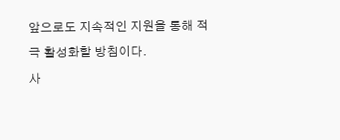앞으로도 지속적인 지원을 통해 적극 활성화할 방침이다.
사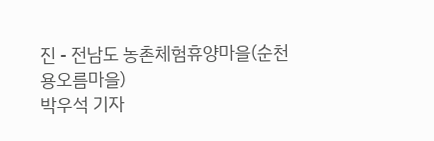진 - 전남도 농촌체험휴양마을(순천 용오름마을)
박우석 기자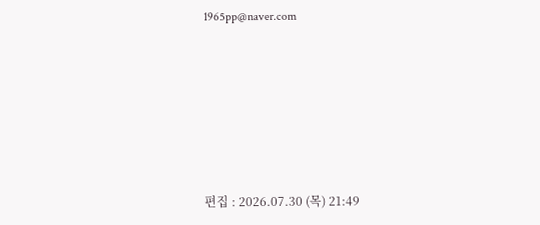1965pp@naver.com






편집 : 2026.07.30 (목) 21:49